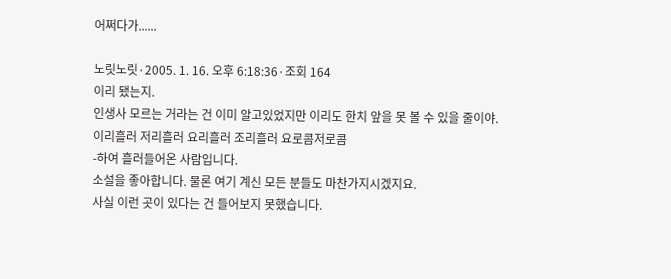어쩌다가......

노릿노릿·2005. 1. 16. 오후 6:18:36·조회 164
이리 됐는지.
인생사 모르는 거라는 건 이미 알고있었지만 이리도 한치 앞을 못 볼 수 있을 줄이야.
이리흘러 저리흘러 요리흘러 조리흘러 요로콤저로콤
-하여 흘러들어온 사람입니다.
소설을 좋아합니다. 물론 여기 계신 모든 분들도 마찬가지시겠지요.
사실 이런 곳이 있다는 건 들어보지 못했습니다.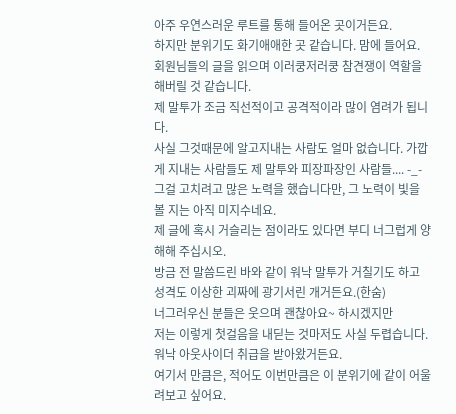아주 우연스러운 루트를 통해 들어온 곳이거든요.
하지만 분위기도 화기애애한 곳 같습니다. 맘에 들어요.
회원님들의 글을 읽으며 이러쿵저러쿵 참견쟁이 역할을 해버릴 것 같습니다.
제 말투가 조금 직선적이고 공격적이라 많이 염려가 됩니다.
사실 그것때문에 알고지내는 사람도 얼마 없습니다. 가깝게 지내는 사람들도 제 말투와 피장파장인 사람들.... -_-
그걸 고치려고 많은 노력을 했습니다만, 그 노력이 빛을 볼 지는 아직 미지수네요.
제 글에 혹시 거슬리는 점이라도 있다면 부디 너그럽게 양해해 주십시오.
방금 전 말씀드린 바와 같이 워낙 말투가 거칠기도 하고 성격도 이상한 괴짜에 광기서린 개거든요.(한숨)
너그러우신 분들은 웃으며 괜찮아요~ 하시겠지만
저는 이렇게 첫걸음을 내딛는 것마저도 사실 두렵습니다.
워낙 아웃사이더 취급을 받아왔거든요.
여기서 만큼은, 적어도 이번만큼은 이 분위기에 같이 어울려보고 싶어요.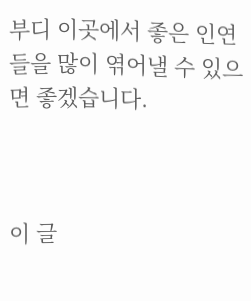부디 이곳에서 좋은 인연들을 많이 엮어낼 수 있으면 좋겠습니다.



이 글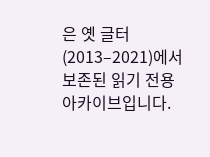은 옛 글터(2013–2021)에서 보존된 읽기 전용 아카이브입니다.